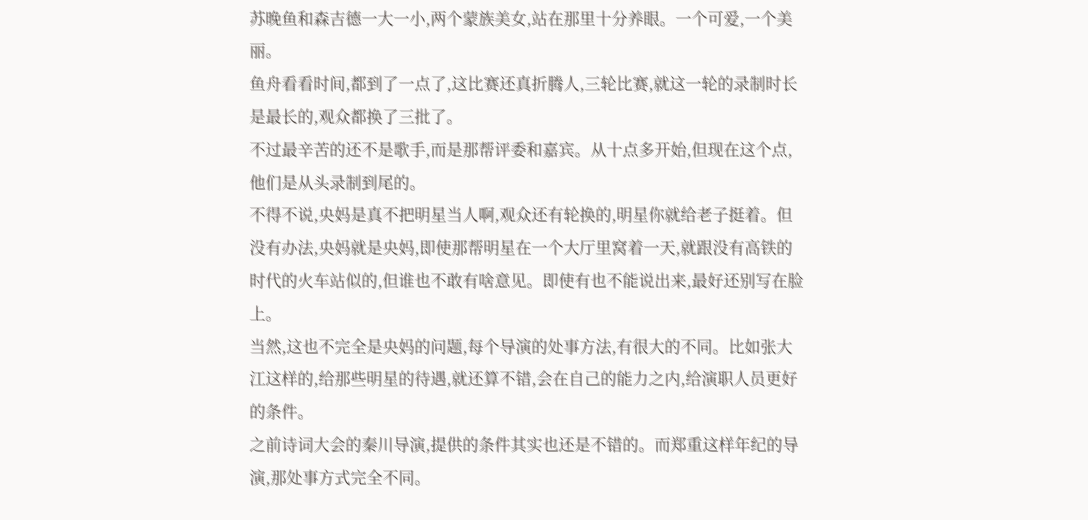苏晚鱼和森吉德一大一小,两个蒙族美女,站在那里十分养眼。一个可爱,一个美丽。
鱼舟看看时间,都到了一点了,这比赛还真折腾人,三轮比赛,就这一轮的录制时长是最长的,观众都换了三批了。
不过最辛苦的还不是歌手,而是那帮评委和嘉宾。从十点多开始,但现在这个点,他们是从头录制到尾的。
不得不说,央妈是真不把明星当人啊,观众还有轮换的,明星你就给老子挺着。但没有办法,央妈就是央妈,即使那帮明星在一个大厅里窝着一天,就跟没有高铁的时代的火车站似的,但谁也不敢有啥意见。即使有也不能说出来,最好还别写在脸上。
当然,这也不完全是央妈的问题,每个导演的处事方法,有很大的不同。比如张大江这样的,给那些明星的待遇,就还算不错,会在自己的能力之内,给演职人员更好的条件。
之前诗词大会的秦川导演,提供的条件其实也还是不错的。而郑重这样年纪的导演,那处事方式完全不同。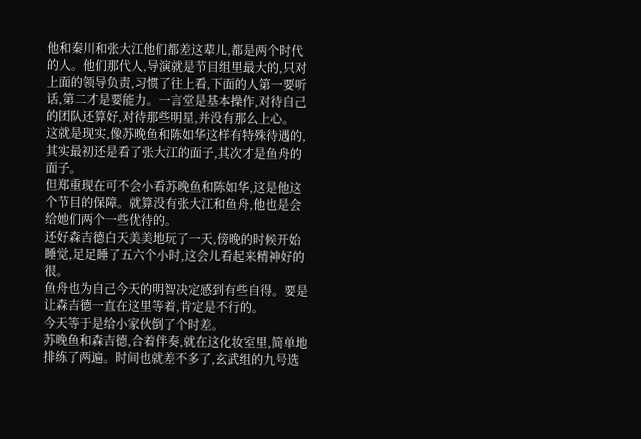他和秦川和张大江他们都差这辈儿,都是两个时代的人。他们那代人,导演就是节目组里最大的,只对上面的领导负责,习惯了往上看,下面的人第一要听话,第二才是要能力。一言堂是基本操作,对待自己的团队还算好,对待那些明星,并没有那么上心。
这就是现实,像苏晚鱼和陈如华这样有特殊待遇的,其实最初还是看了张大江的面子,其次才是鱼舟的面子。
但郑重现在可不会小看苏晚鱼和陈如华,这是他这个节目的保障。就算没有张大江和鱼舟,他也是会给她们两个一些优待的。
还好森吉德白天美美地玩了一天,傍晚的时候开始睡觉,足足睡了五六个小时,这会儿看起来精神好的很。
鱼舟也为自己今天的明智决定感到有些自得。要是让森吉德一直在这里等着,肯定是不行的。
今天等于是给小家伙倒了个时差。
苏晚鱼和森吉德,合着伴奏,就在这化妆室里,简单地排练了两遍。时间也就差不多了,玄武组的九号选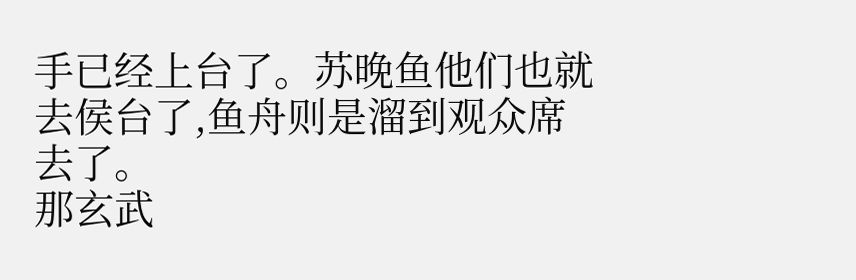手已经上台了。苏晚鱼他们也就去侯台了,鱼舟则是溜到观众席去了。
那玄武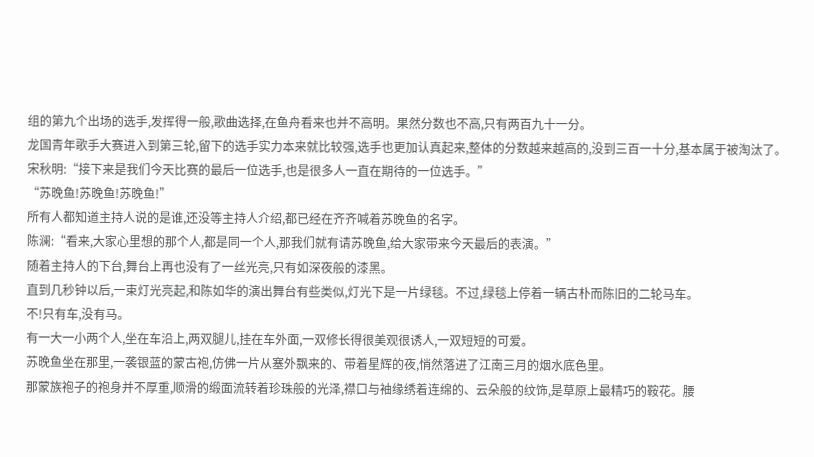组的第九个出场的选手,发挥得一般,歌曲选择,在鱼舟看来也并不高明。果然分数也不高,只有两百九十一分。
龙国青年歌手大赛进入到第三轮,留下的选手实力本来就比较强,选手也更加认真起来,整体的分数越来越高的,没到三百一十分,基本属于被淘汰了。
宋秋明:“接下来是我们今天比赛的最后一位选手,也是很多人一直在期待的一位选手。”
“苏晚鱼!苏晚鱼!苏晚鱼!”
所有人都知道主持人说的是谁,还没等主持人介绍,都已经在齐齐喊着苏晚鱼的名字。
陈澜:“看来,大家心里想的那个人,都是同一个人,那我们就有请苏晚鱼,给大家带来今天最后的表演。”
随着主持人的下台,舞台上再也没有了一丝光亮,只有如深夜般的漆黑。
直到几秒钟以后,一束灯光亮起,和陈如华的演出舞台有些类似,灯光下是一片绿毯。不过,绿毯上停着一辆古朴而陈旧的二轮马车。
不!只有车,没有马。
有一大一小两个人,坐在车沿上,两双腿儿,挂在车外面,一双修长得很美观很诱人,一双短短的可爱。
苏晚鱼坐在那里,一袭银蓝的蒙古袍,仿佛一片从塞外飘来的、带着星辉的夜,悄然落进了江南三月的烟水底色里。
那蒙族袍子的袍身并不厚重,顺滑的缎面流转着珍珠般的光泽,襟口与袖缘绣着连绵的、云朵般的纹饰,是草原上最精巧的鞍花。腰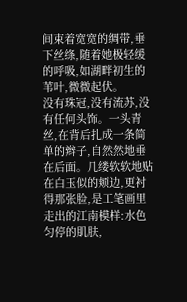间束着宽宽的绸带,垂下丝绦,随着她极轻缓的呼吸,如湖畔初生的苇叶,微微起伏。
没有珠冠,没有流苏,没有任何头饰。一头青丝,在背后扎成一条简单的辫子,自然然地垂在后面。几缕软软地贴在白玉似的颊边,更衬得那张脸,是工笔画里走出的江南模样:水色匀停的肌肤,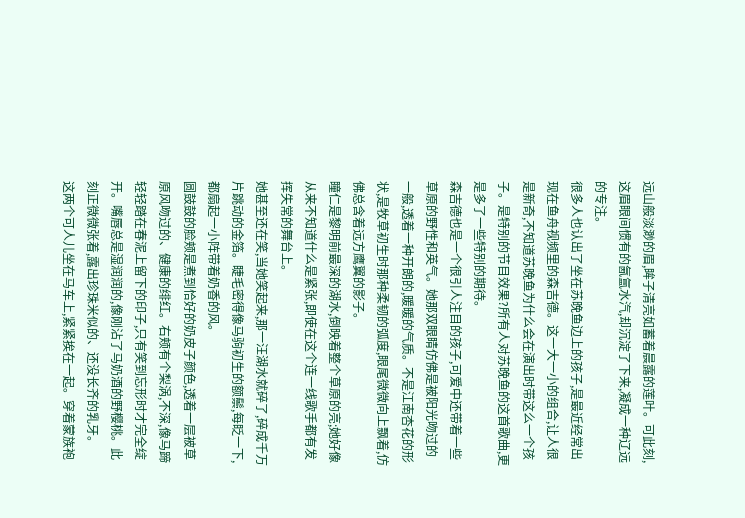远山般淡渺的眉,眸子清亮如蓄着晨露的莲叶。可此刻,这眉眼间惯有的氤氲水汽,却沉淀了下来,凝成一种辽远的专注。
很多人也认出了坐在苏晚鱼边上的孩子,是最近经常出现在鱼舟视频里的森吉德。这一大一小的组合,让人很是新奇,不知道苏晚鱼为什么会在演出时带这么一个孩子。是特别的节目效果?所有人对苏晚鱼的这首歌曲,更是多了一些特别的期待。
森吉德也是一个很引人注目的孩子,可爱中还带着一些草原的野性和英气。她那双眼睛仿佛是被阳光吻过的一般,透着一种开朗的,暖暖的气质。不是江南杏花的形状,是牧草初生时那种柔韧的弧度,眼尾微微向上飘着,仿佛总含着远方鹰翼的影子。
瞳仁是黎明前最深的湖水,倒映着整个草原的亮;她好像从来不知道什么是紧张,即使在这个连一线歌手都有发挥失常的舞台上。
她甚至还在笑,当她笑起来,那一汪湖水就碎了,碎成千万片跳动的金箔。睫毛密得像马驹初生的额鬃,每眨一下,都扇起一小阵带着奶香的风。
圆鼓鼓的脸颊是煮到恰好的奶皮子颜色,透着一层被草原风吻过的、健康的绯红。右颊有个梨涡,不深,像马蹄轻轻踏在春泥上留下的印子,只有笑到忘形时才完全绽开。嘴唇总是湿润润的,像刚沾了马奶酒的野樱桃。此刻正微微张着,露出珍珠米似的、还没长齐的乳牙。
这两个可人儿坐在马车上,紧紧挨在一起。穿着蒙族袍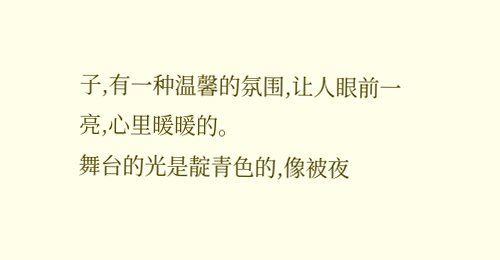子,有一种温馨的氛围,让人眼前一亮,心里暖暖的。
舞台的光是靛青色的,像被夜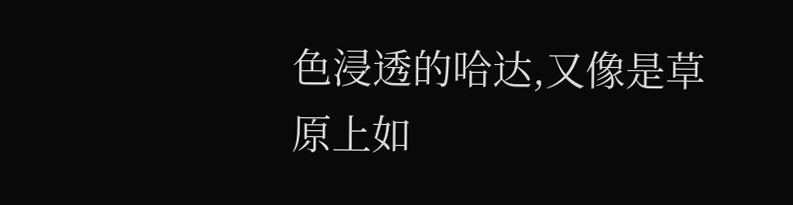色浸透的哈达,又像是草原上如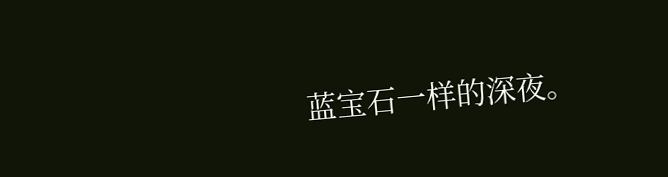蓝宝石一样的深夜。